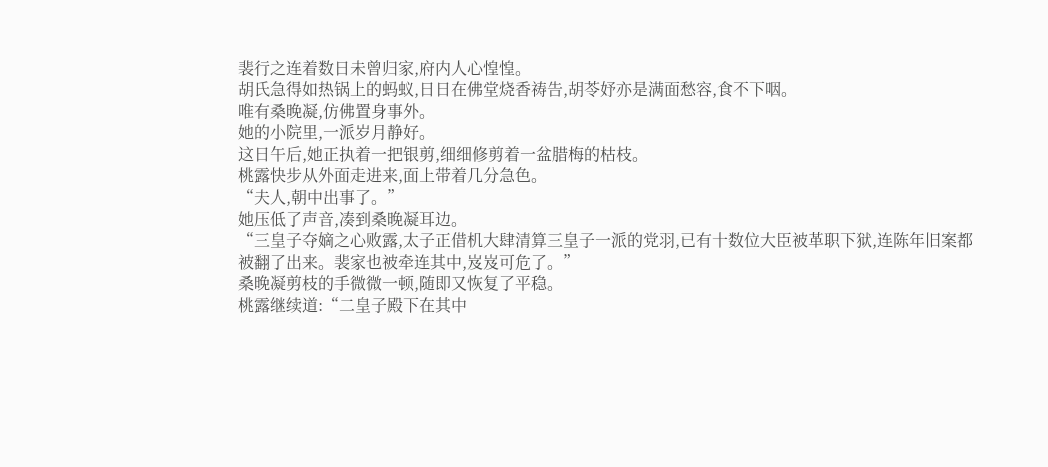裴行之连着数日未曾归家,府内人心惶惶。
胡氏急得如热锅上的蚂蚁,日日在佛堂烧香祷告,胡苓妤亦是满面愁容,食不下咽。
唯有桑晚凝,仿佛置身事外。
她的小院里,一派岁月静好。
这日午后,她正执着一把银剪,细细修剪着一盆腊梅的枯枝。
桃露快步从外面走进来,面上带着几分急色。
“夫人,朝中出事了。”
她压低了声音,凑到桑晚凝耳边。
“三皇子夺嫡之心败露,太子正借机大肆清算三皇子一派的党羽,已有十数位大臣被革职下狱,连陈年旧案都被翻了出来。裴家也被牵连其中,岌岌可危了。”
桑晚凝剪枝的手微微一顿,随即又恢复了平稳。
桃露继续道:“二皇子殿下在其中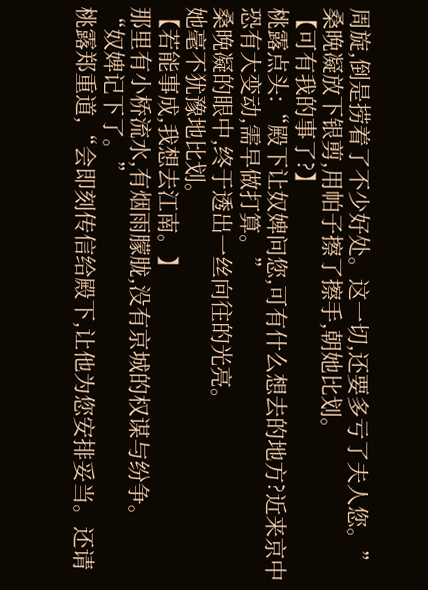周旋,倒是捞着了不少好处。这一切,还要多亏了夫人您。”
桑晚凝放下银剪,用帕子擦了擦手,朝她比划。
【可有我的事了?】
桃露点头:“殿下让奴婢问您,可有什么想去的地方?近来京中恐有大变动,需早做打算。”
桑晚凝的眼中,终于透出一丝向往的光亮。
她毫不犹豫地比划。
【若能事成,我想去江南。】
那里有小桥流水,有烟雨朦胧,没有京城的权谋与纷争。
“奴婢记下了。”
桃露郑重道,“会即刻传信给殿下,让他为您安排妥当。还请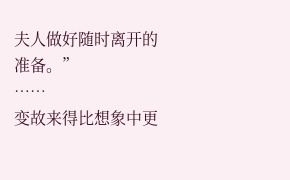夫人做好随时离开的准备。”
……
变故来得比想象中更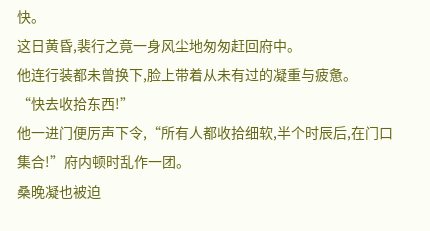快。
这日黄昏,裴行之竟一身风尘地匆匆赶回府中。
他连行装都未曾换下,脸上带着从未有过的凝重与疲惫。
“快去收拾东西!”
他一进门便厉声下令,“所有人都收拾细软,半个时辰后,在门口集合!”府内顿时乱作一团。
桑晚凝也被迫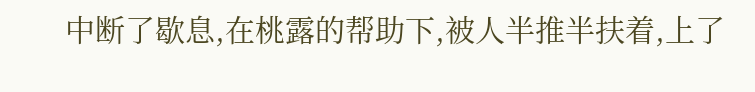中断了歇息,在桃露的帮助下,被人半推半扶着,上了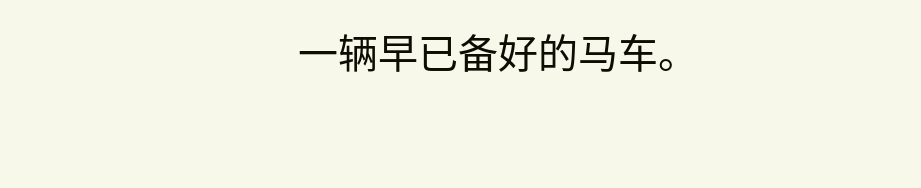一辆早已备好的马车。